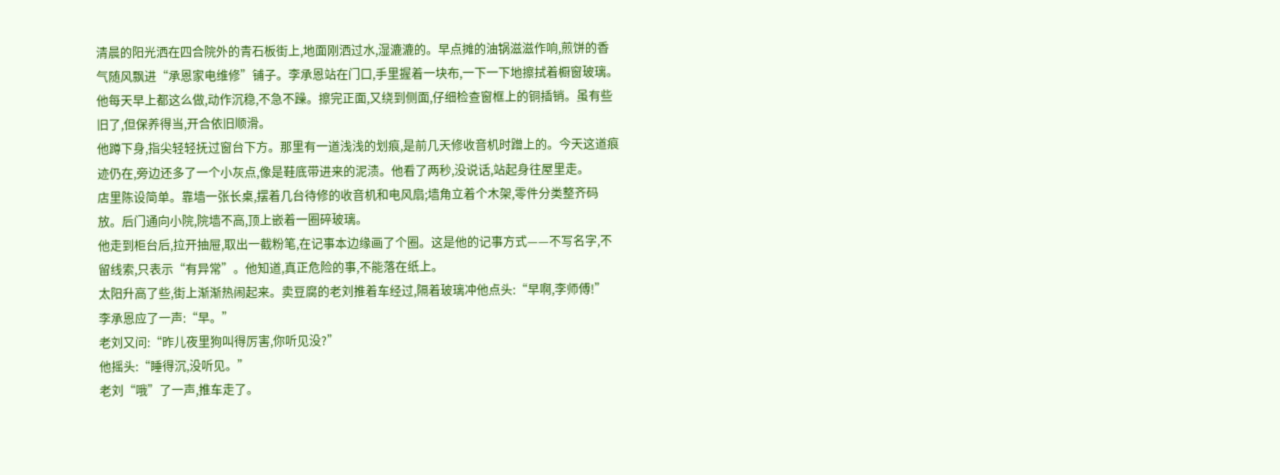清晨的阳光洒在四合院外的青石板街上,地面刚洒过水,湿漉漉的。早点摊的油锅滋滋作响,煎饼的香气随风飘进“承恩家电维修”铺子。李承恩站在门口,手里握着一块布,一下一下地擦拭着橱窗玻璃。
他每天早上都这么做,动作沉稳,不急不躁。擦完正面,又绕到侧面,仔细检查窗框上的铜插销。虽有些旧了,但保养得当,开合依旧顺滑。
他蹲下身,指尖轻轻抚过窗台下方。那里有一道浅浅的划痕,是前几天修收音机时蹭上的。今天这道痕迹仍在,旁边还多了一个小灰点,像是鞋底带进来的泥渍。他看了两秒,没说话,站起身往屋里走。
店里陈设简单。靠墙一张长桌,摆着几台待修的收音机和电风扇;墙角立着个木架,零件分类整齐码放。后门通向小院,院墙不高,顶上嵌着一圈碎玻璃。
他走到柜台后,拉开抽屉,取出一截粉笔,在记事本边缘画了个圈。这是他的记事方式——不写名字,不留线索,只表示“有异常”。他知道,真正危险的事,不能落在纸上。
太阳升高了些,街上渐渐热闹起来。卖豆腐的老刘推着车经过,隔着玻璃冲他点头:“早啊,李师傅!”
李承恩应了一声:“早。”
老刘又问:“昨儿夜里狗叫得厉害,你听见没?”
他摇头:“睡得沉,没听见。”
老刘“哦”了一声,推车走了。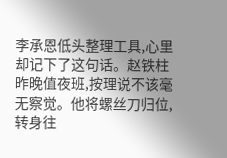李承恩低头整理工具,心里却记下了这句话。赵铁柱昨晚值夜班,按理说不该毫无察觉。他将螺丝刀归位,转身往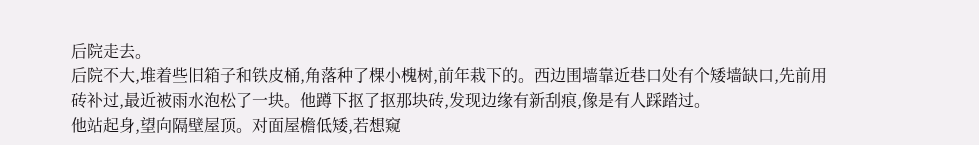后院走去。
后院不大,堆着些旧箱子和铁皮桶,角落种了棵小槐树,前年栽下的。西边围墙靠近巷口处有个矮墙缺口,先前用砖补过,最近被雨水泡松了一块。他蹲下抠了抠那块砖,发现边缘有新刮痕,像是有人踩踏过。
他站起身,望向隔壁屋顶。对面屋檐低矮,若想窥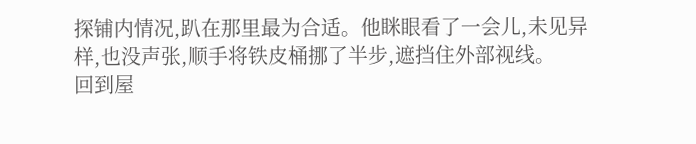探铺内情况,趴在那里最为合适。他眯眼看了一会儿,未见异样,也没声张,顺手将铁皮桶挪了半步,遮挡住外部视线。
回到屋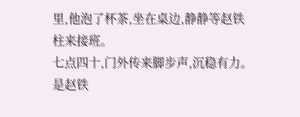里,他泡了杯茶,坐在桌边,静静等赵铁柱来接班。
七点四十,门外传来脚步声,沉稳有力。是赵铁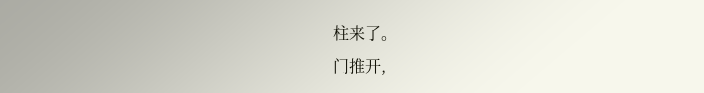柱来了。
门推开,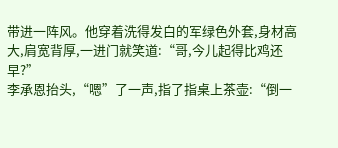带进一阵风。他穿着洗得发白的军绿色外套,身材高大,肩宽背厚,一进门就笑道:“哥,今儿起得比鸡还早?”
李承恩抬头,“嗯”了一声,指了指桌上茶壶:“倒一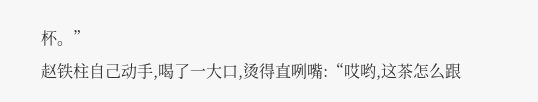杯。”
赵铁柱自己动手,喝了一大口,烫得直咧嘴:“哎哟,这茶怎么跟